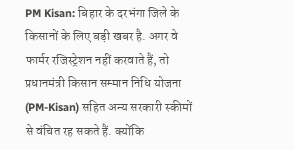PM Kisan: बिहार के दरभंगा जिले के किसानों के लिए बड़ी खबर है. अगर वे फार्मर रजिस्ट्रेशन नहीं करवाते हैं, तो प्रधानमंत्री किसान सम्मान निधि योजना (PM-Kisan) सहित अन्य सरकारी स्कीमों से वंचित रह सकते हैं. क्योंकि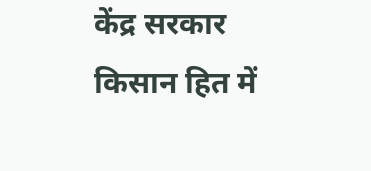केंद्र सरकार किसान हित में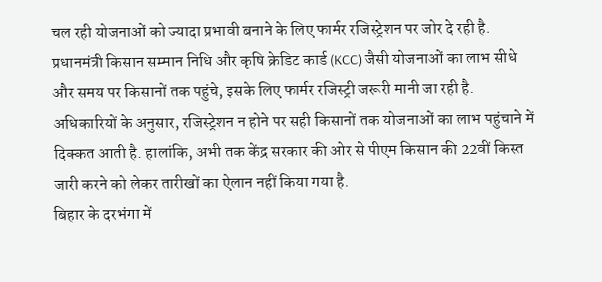चल रही योजनाओं को ज्यादा प्रभावी बनाने के लिए फार्मर रजिस्ट्रेशन पर जोर दे रही है. प्रधानमंत्री किसान सम्मान निधि और कृषि क्रेडिट कार्ड (KCC) जैसी योजनाओं का लाभ सीधे और समय पर किसानों तक पहुंचे, इसके लिए फार्मर रजिस्ट्री जरूरी मानी जा रही है. अधिकारियों के अनुसार, रजिस्ट्रेशन न होने पर सही किसानों तक योजनाओं का लाभ पहुंचाने में दिक्कत आती है. हालांकि, अभी तक केंद्र सरकार की ओर से पीएम किसान की 22वीं किस्त जारी करने को लेकर तारीखों का ऐलान नहीं किया गया है.
बिहार के दरभंगा में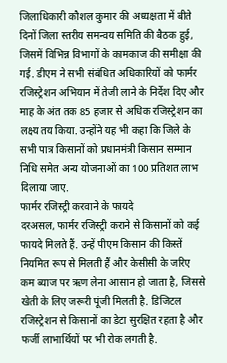जिलाधिकारी कौशल कुमार की अध्यक्षता में बीते दिनों जिला स्तरीय समन्वय समिति की बैठक हुई, जिसमें विभिन्न विभागों के कामकाज की समीक्षा की गई. डीएम ने सभी संबंधित अधिकारियों को फार्मर रजिस्ट्रेशन अभियान में तेजी लाने के निर्देश दिए और माह के अंत तक 85 हजार से अधिक रजिस्ट्रेशन का लक्ष्य तय किया. उन्होंने यह भी कहा कि जिले के सभी पात्र किसानों को प्रधानमंत्री किसान सम्मान निधि समेत अन्य योजनाओं का 100 प्रतिशत लाभ दिलाया जाए.
फार्मर रजिस्ट्री करवाने के फायदे
दरअसल, फार्मर रजिस्ट्री कराने से किसानों को कई फायदे मिलते हैं. उन्हें पीएम किसान की किस्तें नियमित रूप से मिलती हैं और केसीसी के जरिए कम ब्याज पर ऋण लेना आसान हो जाता है, जिससे खेती के लिए जरूरी पूंजी मिलती है. डिजिटल रजिस्ट्रेशन से किसानों का डेटा सुरक्षित रहता है और फर्जी लाभार्थियों पर भी रोक लगती है.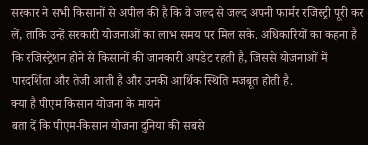सरकार ने सभी किसानों से अपील की है कि वे जल्द से जल्द अपनी फार्मर रजिस्ट्री पूरी कर लें, ताकि उन्हें सरकारी योजनाओं का लाभ समय पर मिल सके. अधिकारियों का कहना है कि रजिस्ट्रेशन होने से किसानों की जानकारी अपडेट रहती है, जिससे योजनाओं में पारदर्शिता और तेजी आती है और उनकी आर्थिक स्थिति मजबूत होती है.
क्या है पीएम किसान योजना के मायने
बता दें कि पीएम-किसान योजना दुनिया की सबसे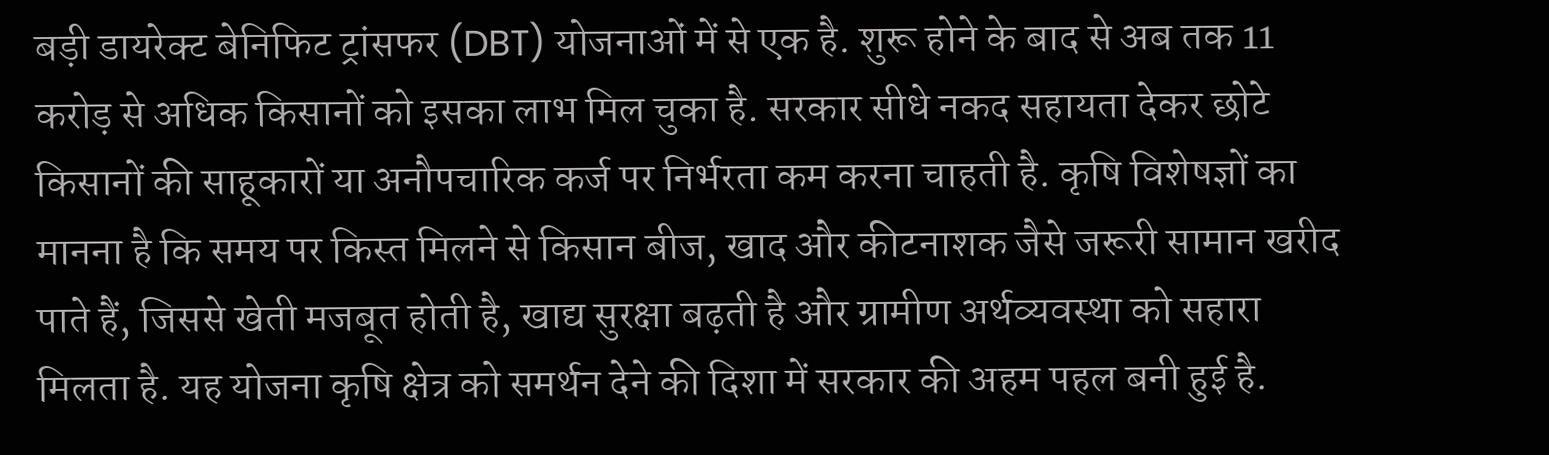बड़ी डायरेक्ट बेनिफिट ट्रांसफर (DBT) योजनाओं में से एक है. शुरू होने के बाद से अब तक 11 करोड़ से अधिक किसानों को इसका लाभ मिल चुका है. सरकार सीधे नकद सहायता देकर छोटे किसानों की साहूकारों या अनौपचारिक कर्ज पर निर्भरता कम करना चाहती है. कृषि विशेषज्ञों का मानना है कि समय पर किस्त मिलने से किसान बीज, खाद और कीटनाशक जैसे जरूरी सामान खरीद पाते हैं, जिससे खेती मजबूत होती है, खाद्य सुरक्षा बढ़ती है और ग्रामीण अर्थव्यवस्था को सहारा मिलता है. यह योजना कृषि क्षेत्र को समर्थन देने की दिशा में सरकार की अहम पहल बनी हुई है.